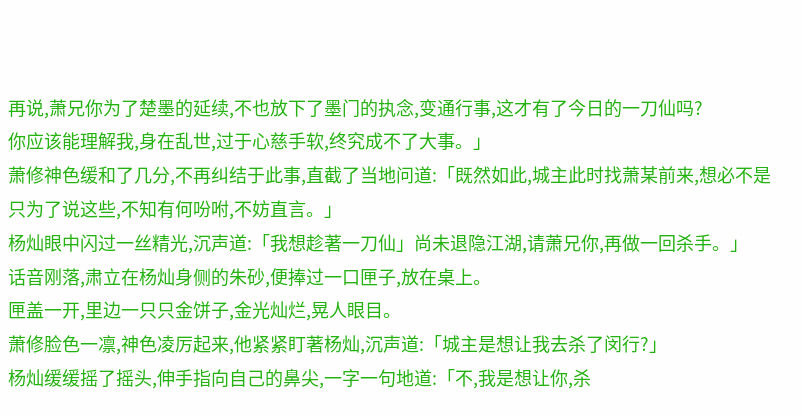再说,萧兄你为了楚墨的延续,不也放下了墨门的执念,变通行事,这才有了今日的一刀仙吗?
你应该能理解我,身在乱世,过于心慈手软,终究成不了大事。」
萧修神色缓和了几分,不再纠结于此事,直截了当地问道:「既然如此,城主此时找萧某前来,想必不是只为了说这些,不知有何吩咐,不妨直言。」
杨灿眼中闪过一丝精光,沉声道:「我想趁著一刀仙」尚未退隐江湖,请萧兄你,再做一回杀手。」
话音刚落,肃立在杨灿身侧的朱砂,便捧过一口匣子,放在桌上。
匣盖一开,里边一只只金饼子,金光灿烂,晃人眼目。
萧修脸色一凛,神色凌厉起来,他紧紧盯著杨灿,沉声道:「城主是想让我去杀了闵行?」
杨灿缓缓摇了摇头,伸手指向自己的鼻尖,一字一句地道:「不,我是想让你,杀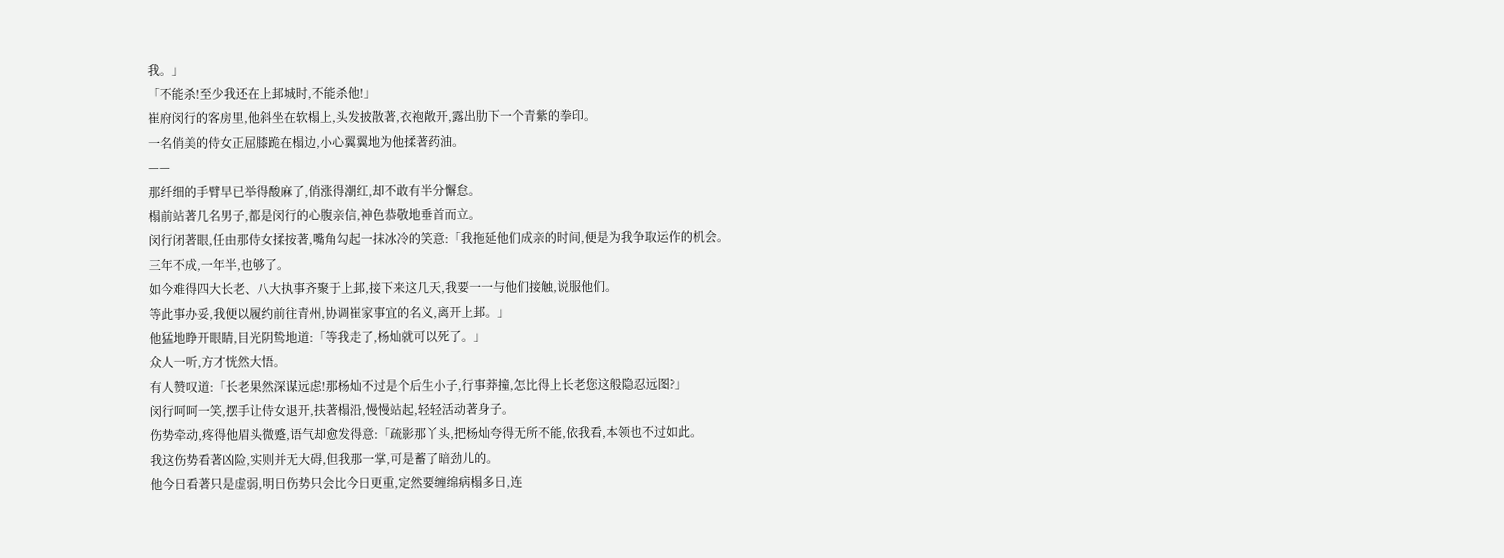我。」
「不能杀!至少我还在上邽城时,不能杀他!」
崔府闵行的客房里,他斜坐在软榻上,头发披散著,衣袍敞开,露出肋下一个青紫的拳印。
一名俏美的侍女正屈膝跪在榻边,小心翼翼地为他揉著药油。
——
那纤细的手臂早已举得酸麻了,俏涨得潮红,却不敢有半分懈怠。
榻前站著几名男子,都是闵行的心腹亲信,神色恭敬地垂首而立。
闵行闭著眼,任由那侍女揉按著,嘴角勾起一抹冰冷的笑意:「我拖延他们成亲的时间,便是为我争取运作的机会。
三年不成,一年半,也够了。
如今难得四大长老、八大执事齐聚于上邽,接下来这几天,我要一一与他们接触,说服他们。
等此事办妥,我便以履约前往青州,协调崔家事宜的名义,离开上邽。」
他猛地睁开眼睛,目光阴鸷地道:「等我走了,杨灿就可以死了。」
众人一听,方才恍然大悟。
有人赞叹道:「长老果然深谋远虑!那杨灿不过是个后生小子,行事莽撞,怎比得上长老您这般隐忍远图?」
闵行呵呵一笑,摆手让侍女退开,扶著榻沿,慢慢站起,轻轻活动著身子。
伤势牵动,疼得他眉头微蹙,语气却愈发得意:「疏影那丫头,把杨灿夸得无所不能,依我看,本领也不过如此。
我这伤势看著凶险,实则并无大碍,但我那一掌,可是蓄了暗劲儿的。
他今日看著只是虚弱,明日伤势只会比今日更重,定然要缠绵病榻多日,连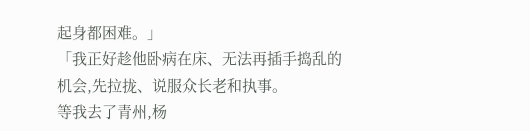起身都困难。」
「我正好趁他卧病在床、无法再插手捣乱的机会,先拉拢、说服众长老和执事。
等我去了青州,杨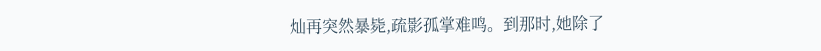灿再突然暴毙,疏影孤掌难鸣。到那时,她除了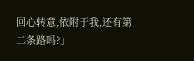回心转意,依附于我,还有第二条路吗?」